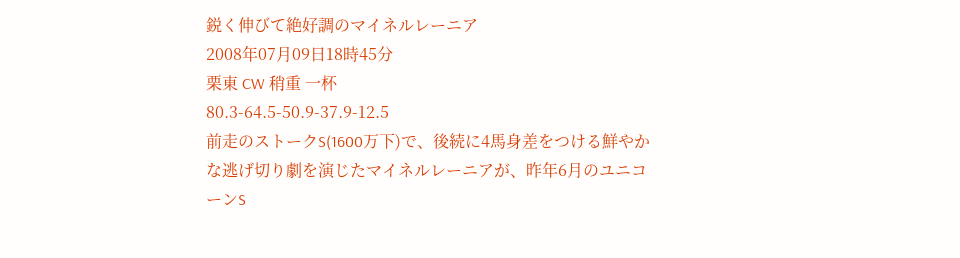鋭く伸びて絶好調のマイネルレーニア
2008年07月09日18時45分
栗東 CW 稍重 一杯
80.3-64.5-50.9-37.9-12.5
前走のストークS(1600万下)で、後続に4馬身差をつける鮮やかな逃げ切り劇を演じたマイネルレーニアが、昨年6月のユニコーンS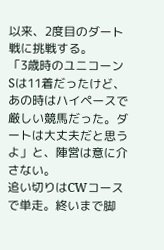以来、2度目のダート戦に挑戦する。
「3歳時のユニコーンSは11着だったけど、あの時はハイペースで厳しい競馬だった。ダートは大丈夫だと思うよ」と、陣営は意に介さない。
追い切りはCWコースで単走。終いまで脚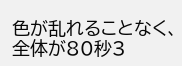色が乱れることなく、全体が80秒3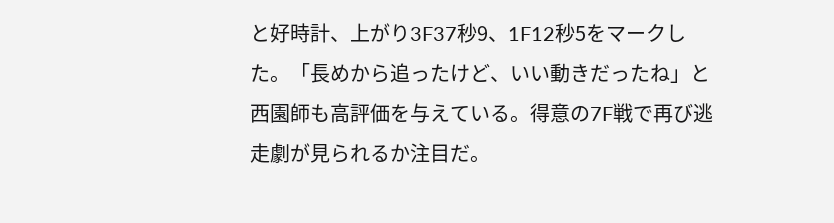と好時計、上がり3F37秒9、1F12秒5をマークした。「長めから追ったけど、いい動きだったね」と西園師も高評価を与えている。得意の7F戦で再び逃走劇が見られるか注目だ。